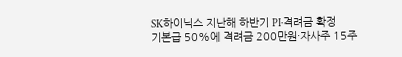SK하이닉스 지난해 하반기 PI·격려금 확정
기본급 50%에 격려금 200만원·자사주 15주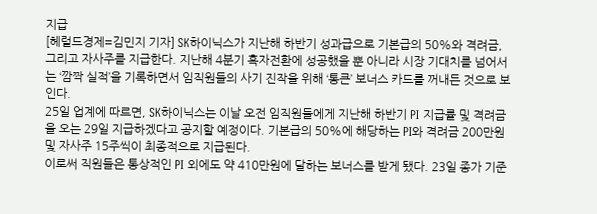지급
[헤럴드경제=김민지 기자] SK하이닉스가 지난해 하반기 성과급으로 기본급의 50%와 격려금, 그리고 자사주를 지급한다. 지난해 4분기 흑자전환에 성공했을 뿐 아니라 시장 기대치를 넘어서는 ‘깜짝 실적’을 기록하면서 임직원들의 사기 진작을 위해 ‘통큰’ 보너스 카드를 꺼내든 것으로 보인다.
25일 업계에 따르면, SK하이닉스는 이날 오전 임직원들에게 지난해 하반기 PI 지급률 및 격려금을 오는 29일 지급하겠다고 공지할 예정이다. 기본급의 50%에 해당하는 PI와 격려금 200만원 및 자사주 15주씩이 최종적으로 지급된다.
이로써 직원들은 통상적인 PI 외에도 약 410만원에 달하는 보너스를 받게 됐다. 23일 종가 기준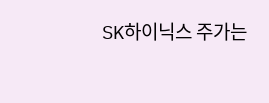SK하이닉스 주가는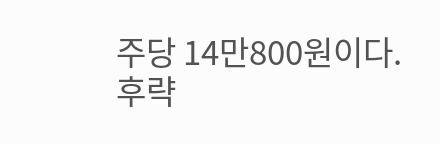주당 14만800원이다.
후략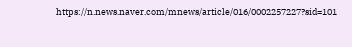https://n.news.naver.com/mnews/article/016/0002257227?sid=101